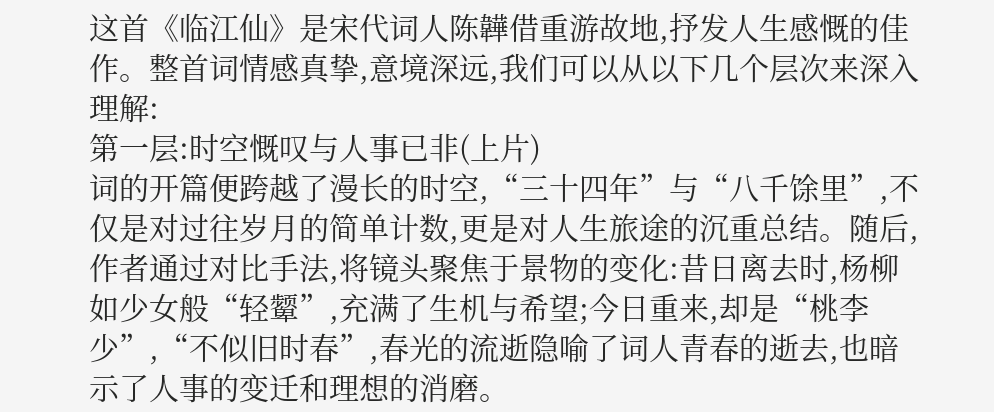这首《临江仙》是宋代词人陈韡借重游故地,抒发人生感慨的佳作。整首词情感真挚,意境深远,我们可以从以下几个层次来深入理解:
第一层:时空慨叹与人事已非(上片)
词的开篇便跨越了漫长的时空,“三十四年”与“八千馀里”,不仅是对过往岁月的简单计数,更是对人生旅途的沉重总结。随后,作者通过对比手法,将镜头聚焦于景物的变化:昔日离去时,杨柳如少女般“轻颦”,充满了生机与希望;今日重来,却是“桃李少”,“不似旧时春”,春光的流逝隐喻了词人青春的逝去,也暗示了人事的变迁和理想的消磨。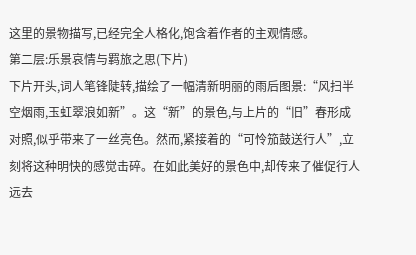这里的景物描写,已经完全人格化,饱含着作者的主观情感。
第二层:乐景哀情与羁旅之思(下片)
下片开头,词人笔锋陡转,描绘了一幅清新明丽的雨后图景:“风扫半空烟雨,玉虹翠浪如新”。这“新”的景色,与上片的“旧”春形成对照,似乎带来了一丝亮色。然而,紧接着的“可怜笳鼓送行人”,立刻将这种明快的感觉击碎。在如此美好的景色中,却传来了催促行人远去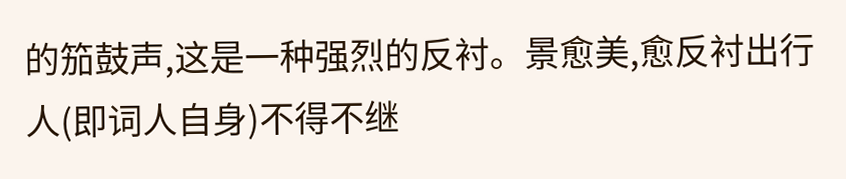的笳鼓声,这是一种强烈的反衬。景愈美,愈反衬出行人(即词人自身)不得不继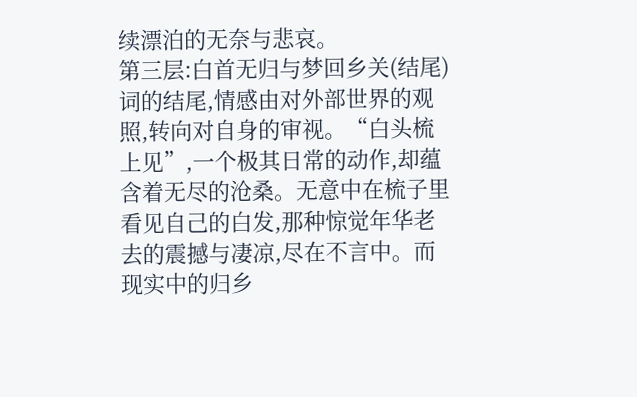续漂泊的无奈与悲哀。
第三层:白首无归与梦回乡关(结尾)
词的结尾,情感由对外部世界的观照,转向对自身的审视。“白头梳上见”,一个极其日常的动作,却蕴含着无尽的沧桑。无意中在梳子里看见自己的白发,那种惊觉年华老去的震撼与凄凉,尽在不言中。而现实中的归乡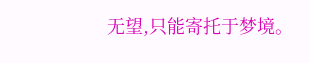无望,只能寄托于梦境。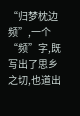“归梦枕边频”,一个“频”字,既写出了思乡之切,也道出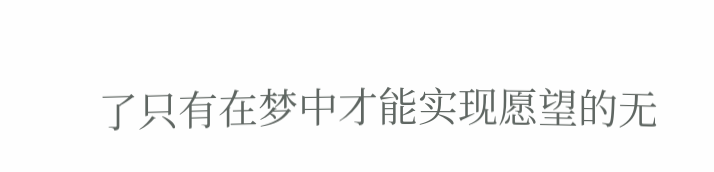了只有在梦中才能实现愿望的无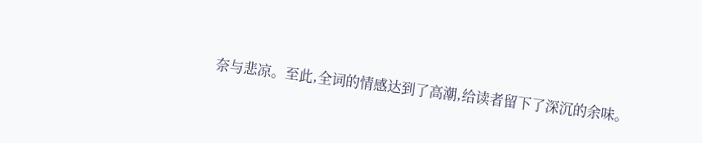奈与悲凉。至此,全词的情感达到了高潮,给读者留下了深沉的余味。